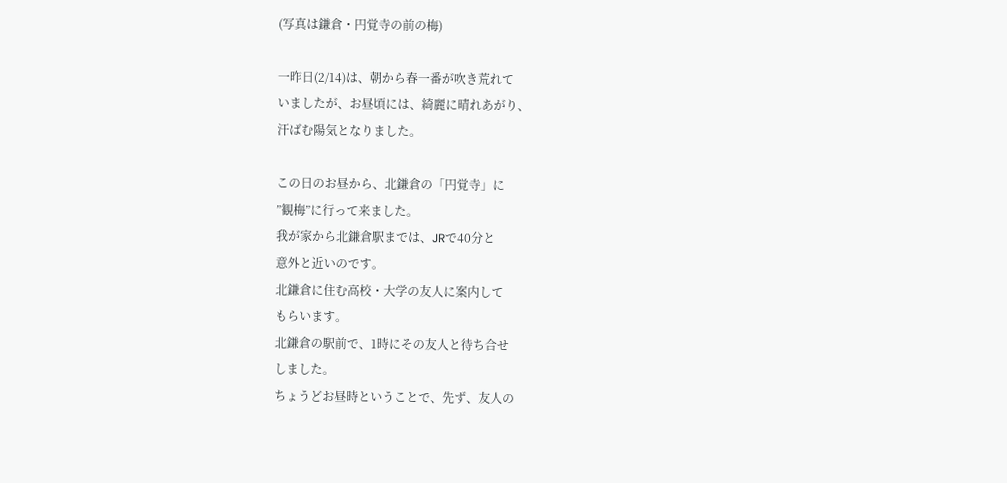(写真は鎌倉・円覚寺の前の梅)

一昨日(2/14)は、朝から春一番が吹き荒れて
いましたが、お昼頃には、綺麗に晴れあがり、
汗ばむ陽気となりました。

この日のお昼から、北鎌倉の「円覚寺」に
”観梅”に行って来ました。
我が家から北鎌倉駅までは、JRで40分と
意外と近いのです。
北鎌倉に住む高校・大学の友人に案内して
もらいます。
北鎌倉の駅前で、1時にその友人と待ち合せ
しました。
ちょうどお昼時ということで、先ず、友人の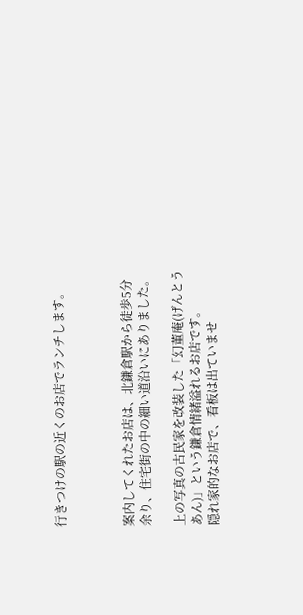行きつけの駅の近くのお店でランチします。



案内してくれたお店は、北鎌倉駅から徒歩5分
余り、住宅街の中の細い道沿いにありました。

上の写真の古民家を改装した「幻董庵(げんとう
あん)」という鎌倉情緒溢れるお店です。
隠れ家的なお店で、看板は出ていませ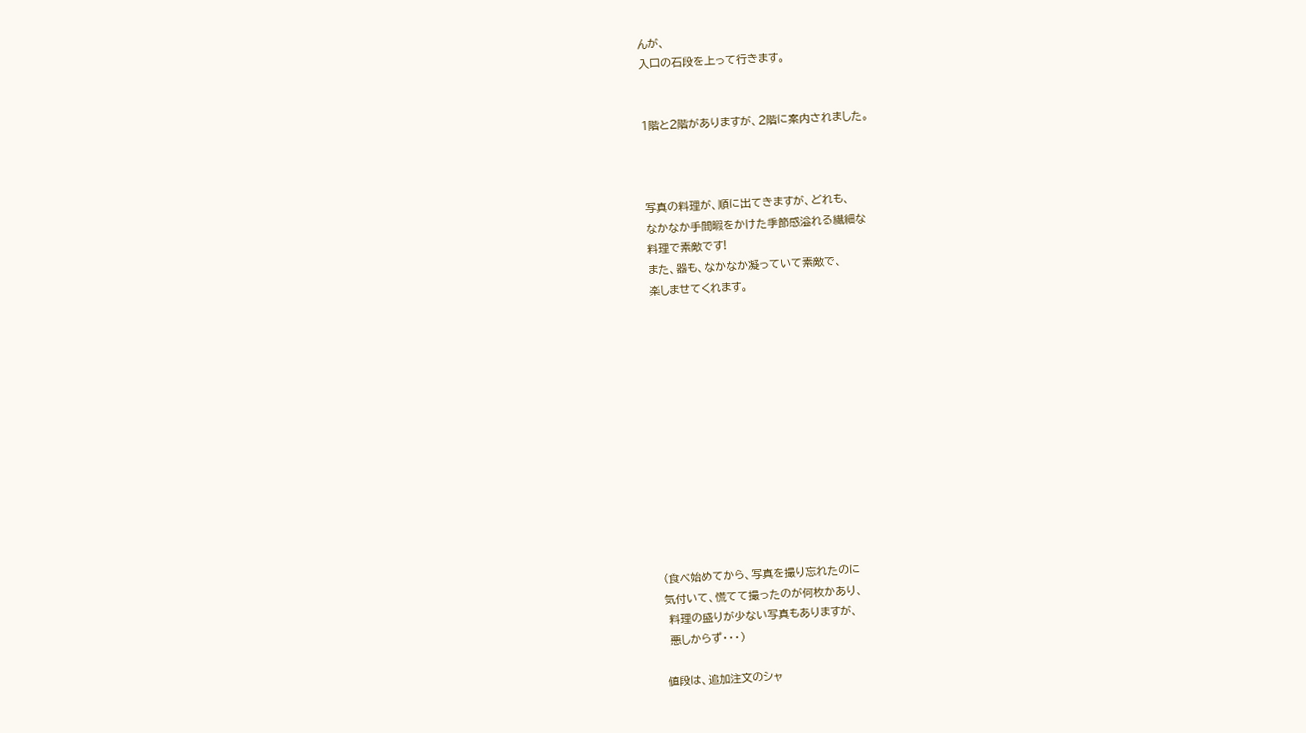んが、
入口の石段を上って行きます。


1階と2階がありますが、2階に案内されました。



写真の料理が、順に出てきますが、どれも、
なかなか手間暇をかけた季節感溢れる繊細な
料理で素敵です!
また、器も、なかなか凝っていて素敵で、
楽しませてくれます。













(食べ始めてから、写真を撮り忘れたのに
気付いて、慌てて撮ったのが何枚かあり、
 料理の盛りが少ない写真もありますが、
 悪しからず・・・)

値段は、追加注文のシャ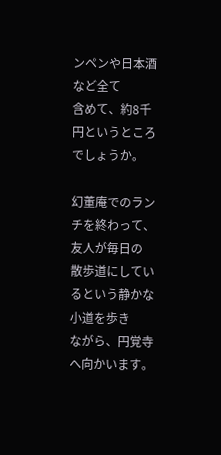ンペンや日本酒など全て
含めて、約8千円というところでしょうか。

幻董庵でのランチを終わって、友人が毎日の
散歩道にしているという静かな小道を歩き
ながら、円覚寺へ向かいます。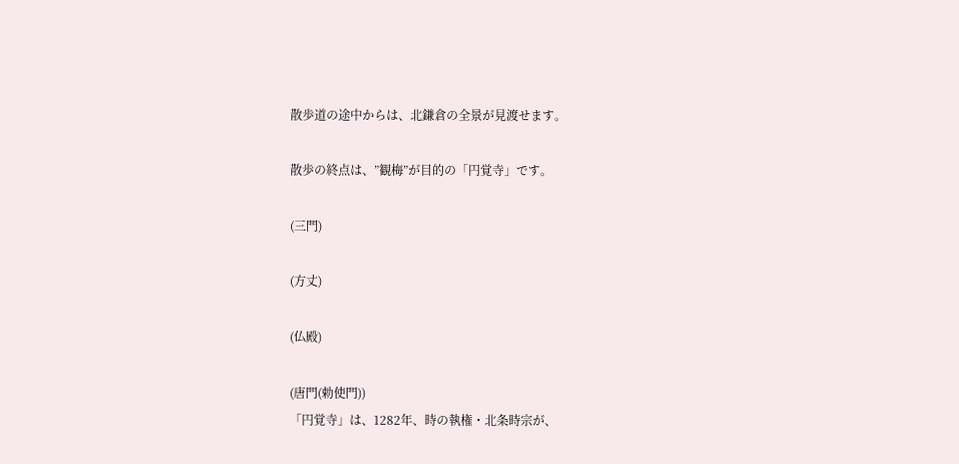散歩道の途中からは、北鎌倉の全景が見渡せます。

散歩の終点は、”観梅”が目的の「円覚寺」です。

(三門)

(方丈)

(仏殿)

(唐門(勅使門))
「円覚寺」は、1282年、時の執権・北条時宗が、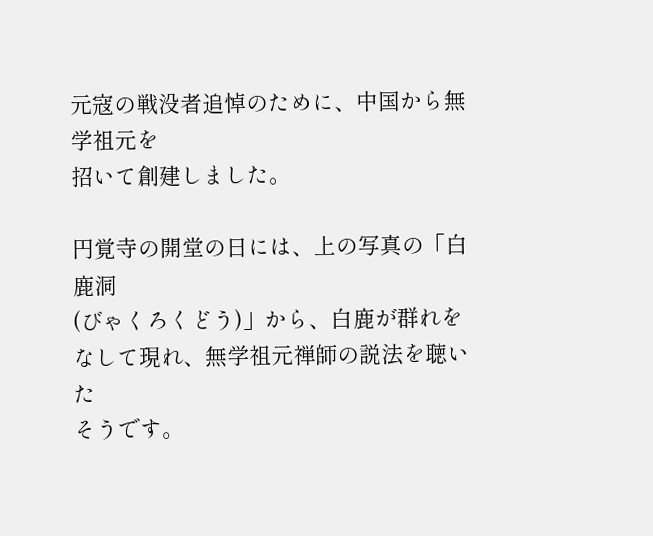元寇の戦没者追悼のために、中国から無学祖元を
招いて創建しました。

円覚寺の開堂の日には、上の写真の「白鹿洞
(びゃくろくどう)」から、白鹿が群れを
なして現れ、無学祖元禅師の説法を聴いた
そうです。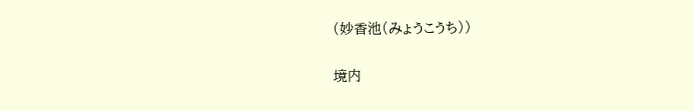(妙香池(みょうこうち))

境内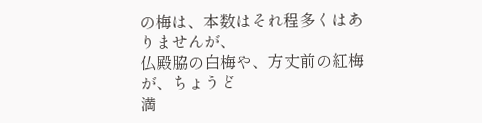の梅は、本数はそれ程多くはありませんが、
仏殿脇の白梅や、方丈前の紅梅が、ちょうど
満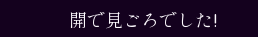開で見ごろでした!